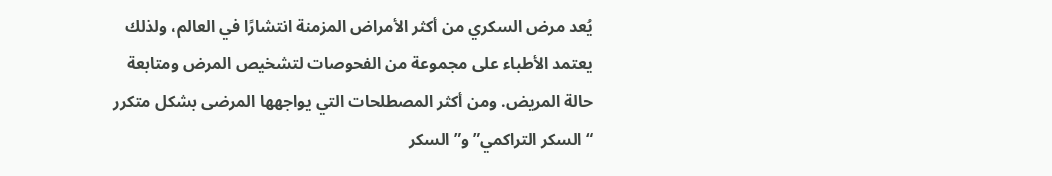يُعد مرض السكري من أكثر الأمراض المزمنة انتشارًا في العالم، ولذلك يعتمد الأطباء على مجموعة من الفحوصات لتشخيص المرض ومتابعة حالة المريض. ومن أكثر المصطلحات التي يواجهها المرضى بشكل متكرر “السكر التراكمي” و”السكر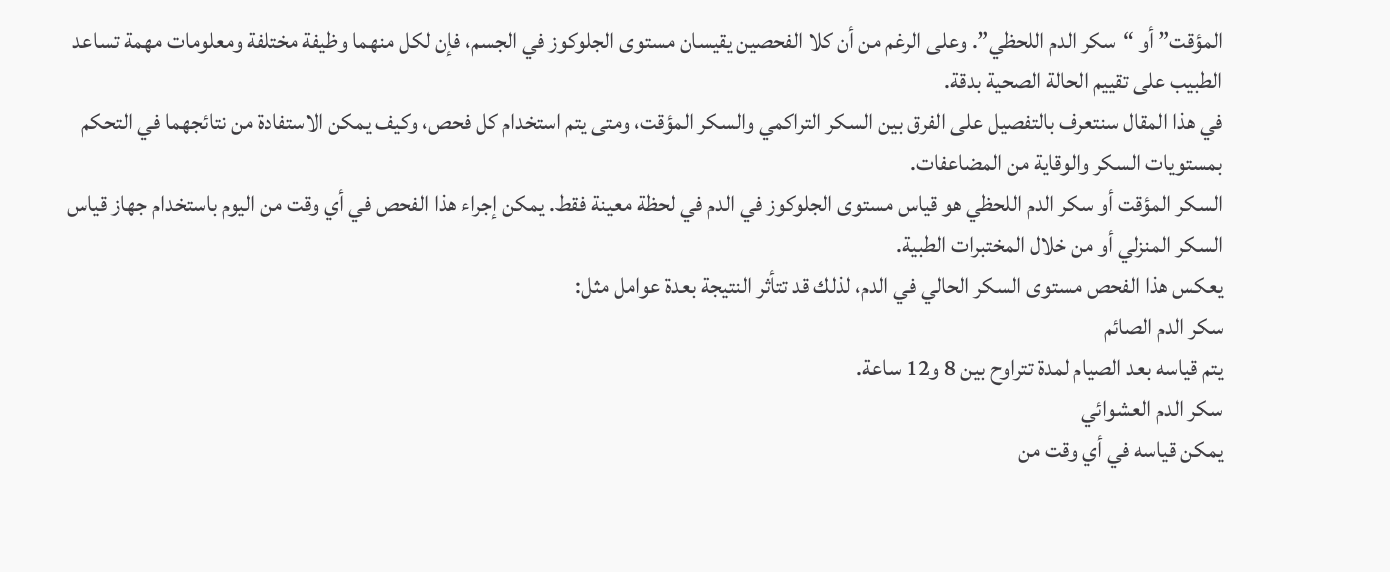المؤقت” أو “سكر الدم اللحظي”. وعلى الرغم من أن كلا الفحصين يقيسان مستوى الجلوكوز في الجسم، فإن لكل منهما وظيفة مختلفة ومعلومات مهمة تساعد الطبيب على تقييم الحالة الصحية بدقة.
في هذا المقال سنتعرف بالتفصيل على الفرق بين السكر التراكمي والسكر المؤقت، ومتى يتم استخدام كل فحص، وكيف يمكن الاستفادة من نتائجهما في التحكم بمستويات السكر والوقاية من المضاعفات.
السكر المؤقت أو سكر الدم اللحظي هو قياس مستوى الجلوكوز في الدم في لحظة معينة فقط. يمكن إجراء هذا الفحص في أي وقت من اليوم باستخدام جهاز قياس السكر المنزلي أو من خلال المختبرات الطبية.
يعكس هذا الفحص مستوى السكر الحالي في الدم، لذلك قد تتأثر النتيجة بعدة عوامل مثل:
سكر الدم الصائم
يتم قياسه بعد الصيام لمدة تتراوح بين 8 و12 ساعة.
سكر الدم العشوائي
يمكن قياسه في أي وقت من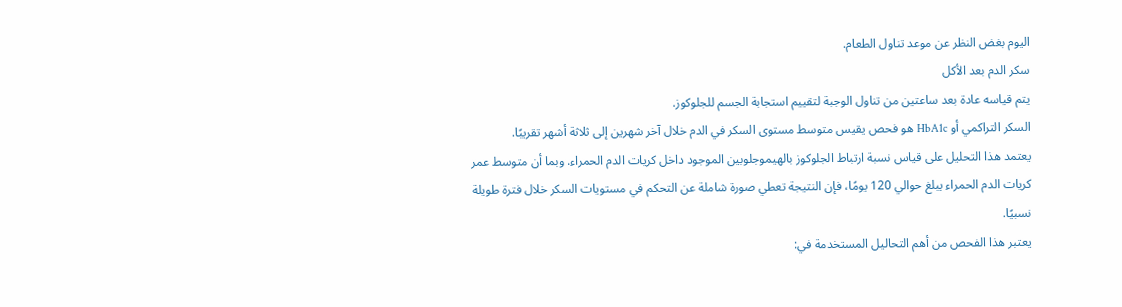اليوم بغض النظر عن موعد تناول الطعام.
سكر الدم بعد الأكل
يتم قياسه عادة بعد ساعتين من تناول الوجبة لتقييم استجابة الجسم للجلوكوز.
السكر التراكمي أو HbA1c هو فحص يقيس متوسط مستوى السكر في الدم خلال آخر شهرين إلى ثلاثة أشهر تقريبًا.
يعتمد هذا التحليل على قياس نسبة ارتباط الجلوكوز بالهيموجلوبين الموجود داخل كريات الدم الحمراء. وبما أن متوسط عمر كريات الدم الحمراء يبلغ حوالي 120 يومًا، فإن النتيجة تعطي صورة شاملة عن التحكم في مستويات السكر خلال فترة طويلة نسبيًا.
يعتبر هذا الفحص من أهم التحاليل المستخدمة في: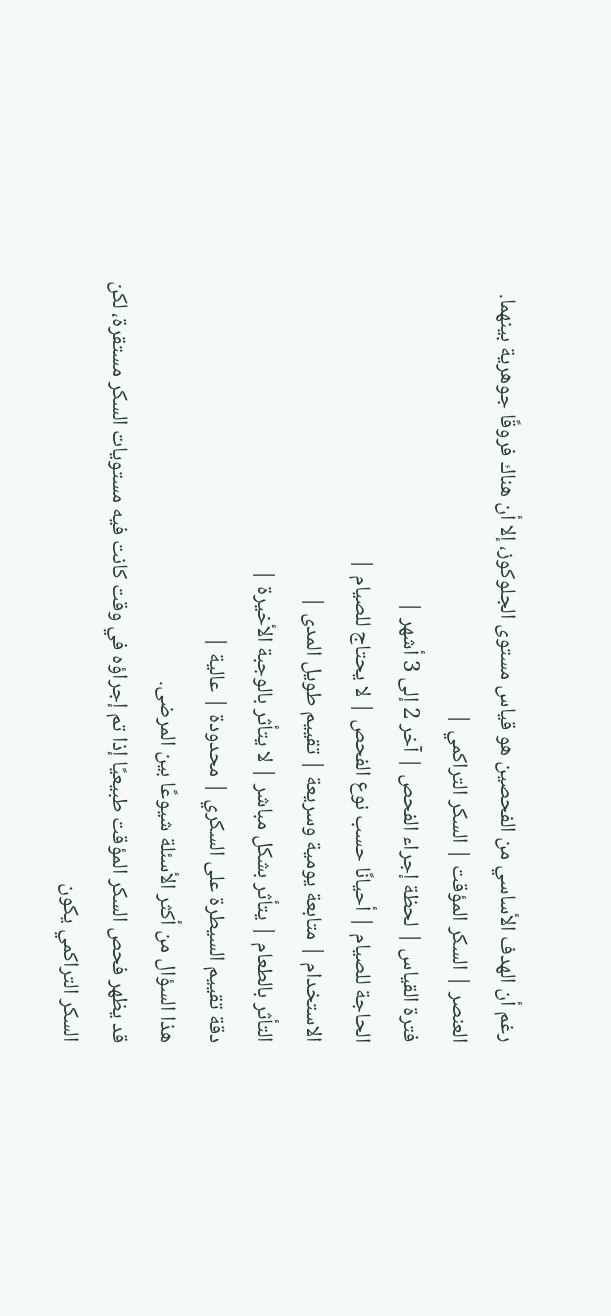رغم أن الهدف الأساسي من الفحصين هو قياس مستوى الجلوكوز، إلا أن هناك فروقًا جوهرية بينهما.
العنصر | السكر المؤقت | السكر التراكمي |
فترة القياس | لحظة إجراء الفحص | آخر 2 إلى 3 أشهر |
الحاجة للصيام | أحيانًا حسب نوع الفحص | لا يحتاج للصيام |
الاستخدام | متابعة يومية وسريعة | تقييم طويل المدى |
التأثر بالطعام | يتأثر بشكل مباشر | لا يتأثر بالوجبة الأخيرة |
دقة تقييم السيطرة على السكري | محدودة | عالية |
هذا السؤال من أكثر الأسئلة شيوعًا بين المرضى.
قد يظهر فحص السكر المؤقت طبيعيًا إذا تم إجراؤه في وقت كانت فيه مستويات السكر مستقرة، لكن السكر التراكمي يكون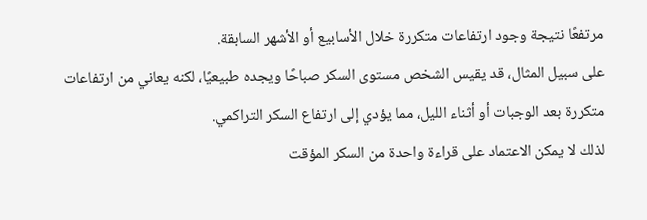مرتفعًا نتيجة وجود ارتفاعات متكررة خلال الأسابيع أو الأشهر السابقة.
على سبيل المثال، قد يقيس الشخص مستوى السكر صباحًا ويجده طبيعيًا، لكنه يعاني من ارتفاعات متكررة بعد الوجبات أو أثناء الليل، مما يؤدي إلى ارتفاع السكر التراكمي.
لذلك لا يمكن الاعتماد على قراءة واحدة من السكر المؤقت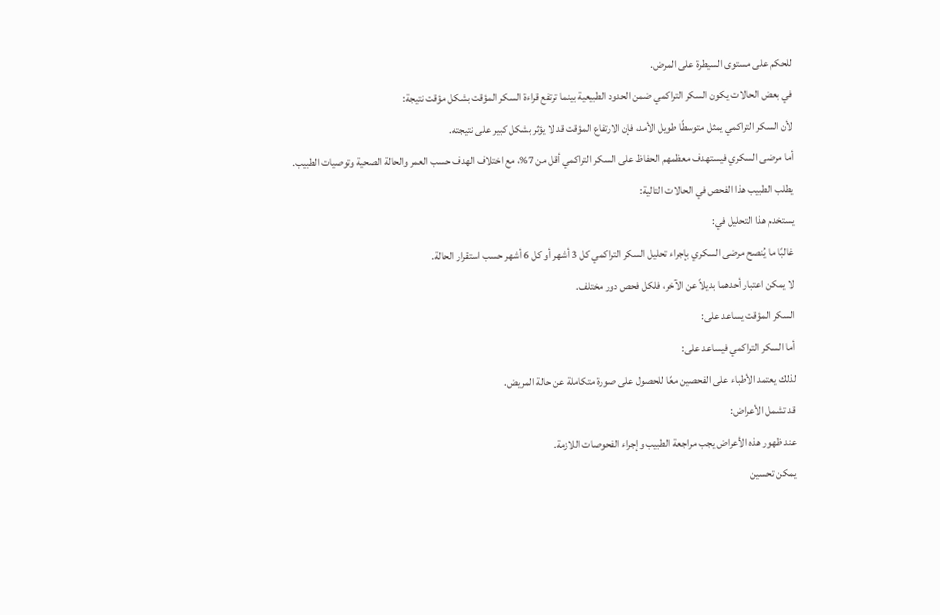للحكم على مستوى السيطرة على المرض.
في بعض الحالات يكون السكر التراكمي ضمن الحدود الطبيعية بينما ترتفع قراءة السكر المؤقت بشكل مؤقت نتيجة:
لأن السكر التراكمي يمثل متوسطًا طويل الأمد، فإن الارتفاع المؤقت قد لا يؤثر بشكل كبير على نتيجته.
أما مرضى السكري فيستهدف معظمهم الحفاظ على السكر التراكمي أقل من 7%، مع اختلاف الهدف حسب العمر والحالة الصحية وتوصيات الطبيب.
يطلب الطبيب هذا الفحص في الحالات التالية:
يستخدم هذا التحليل في:
غالبًا ما يُنصح مرضى السكري بإجراء تحليل السكر التراكمي كل 3 أشهر أو كل 6 أشهر حسب استقرار الحالة.
لا يمكن اعتبار أحدهما بديلاً عن الآخر، فلكل فحص دور مختلف.
السكر المؤقت يساعد على:
أما السكر التراكمي فيساعد على:
لذلك يعتمد الأطباء على الفحصين معًا للحصول على صورة متكاملة عن حالة المريض.
قد تشمل الأعراض:
عند ظهور هذه الأعراض يجب مراجعة الطبيب وإجراء الفحوصات اللازمة.
يمكن تحسين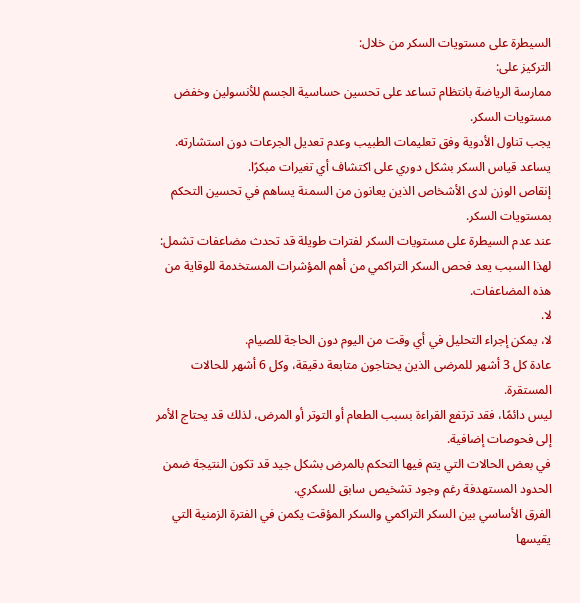السيطرة على مستويات السكر من خلال:
التركيز على:
ممارسة الرياضة بانتظام تساعد على تحسين حساسية الجسم للأنسولين وخفض مستويات السكر.
يجب تناول الأدوية وفق تعليمات الطبيب وعدم تعديل الجرعات دون استشارته.
يساعد قياس السكر بشكل دوري على اكتشاف أي تغيرات مبكرًا.
إنقاص الوزن لدى الأشخاص الذين يعانون من السمنة يساهم في تحسين التحكم بمستويات السكر.
عند عدم السيطرة على مستويات السكر لفترات طويلة قد تحدث مضاعفات تشمل:
لهذا السبب يعد فحص السكر التراكمي من أهم المؤشرات المستخدمة للوقاية من هذه المضاعفات.
لا.
لا، يمكن إجراء التحليل في أي وقت من اليوم دون الحاجة للصيام.
عادة كل 3 أشهر للمرضى الذين يحتاجون متابعة دقيقة، وكل 6 أشهر للحالات المستقرة.
ليس دائمًا، فقد ترتفع القراءة بسبب الطعام أو التوتر أو المرض، لذلك قد يحتاج الأمر إلى فحوصات إضافية.
في بعض الحالات التي يتم فيها التحكم بالمرض بشكل جيد قد تكون النتيجة ضمن الحدود المستهدفة رغم وجود تشخيص سابق للسكري.
الفرق الأساسي بين السكر التراكمي والسكر المؤقت يكمن في الفترة الزمنية التي يقيسها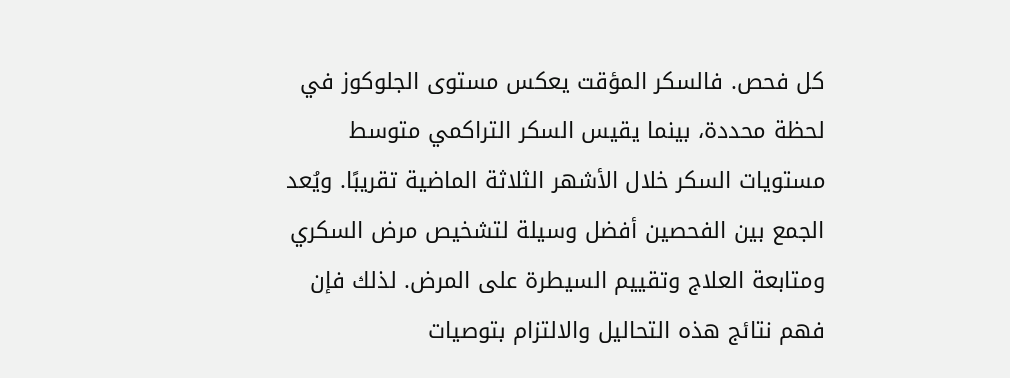كل فحص. فالسكر المؤقت يعكس مستوى الجلوكوز في لحظة محددة، بينما يقيس السكر التراكمي متوسط مستويات السكر خلال الأشهر الثلاثة الماضية تقريبًا. ويُعد الجمع بين الفحصين أفضل وسيلة لتشخيص مرض السكري ومتابعة العلاج وتقييم السيطرة على المرض. لذلك فإن فهم نتائج هذه التحاليل والالتزام بتوصيات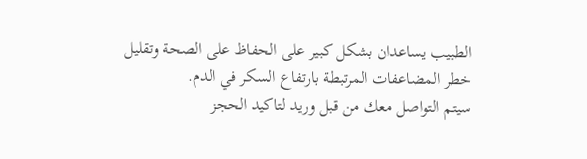الطبيب يساعدان بشكل كبير على الحفاظ على الصحة وتقليل خطر المضاعفات المرتبطة بارتفاع السكر في الدم.
سيتم التواصل معك من قبل وريد لتاكيد الحجز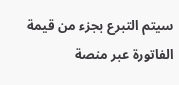سيتم التبرع بجزء من قيمة الفاتورة عبر منصة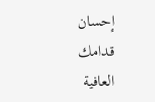إحسان قدامك العافية